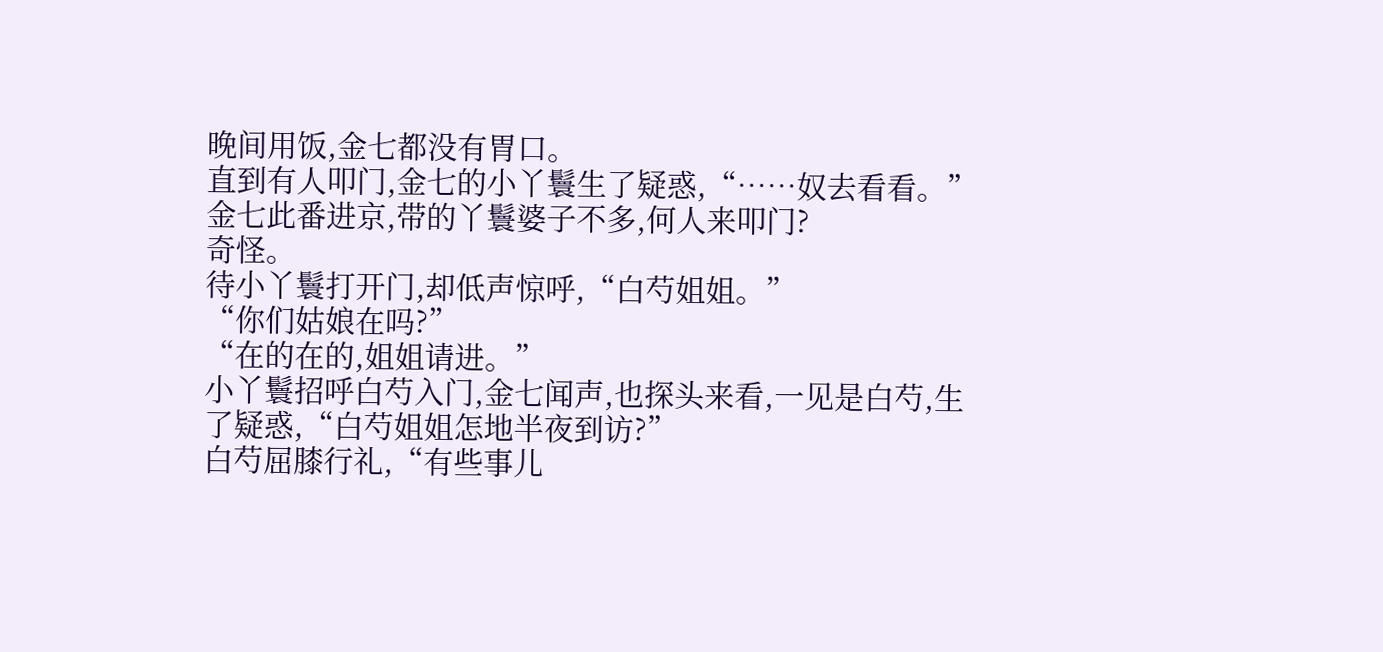晚间用饭,金七都没有胃口。
直到有人叩门,金七的小丫鬟生了疑惑,“……奴去看看。”金七此番进京,带的丫鬟婆子不多,何人来叩门?
奇怪。
待小丫鬟打开门,却低声惊呼,“白芍姐姐。”
“你们姑娘在吗?”
“在的在的,姐姐请进。”
小丫鬟招呼白芍入门,金七闻声,也探头来看,一见是白芍,生了疑惑,“白芍姐姐怎地半夜到访?”
白芍屈膝行礼,“有些事儿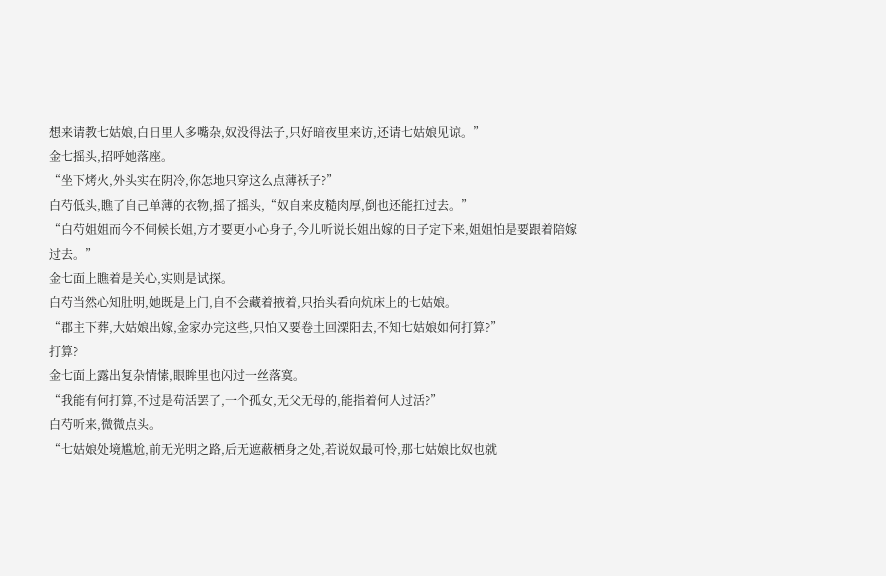想来请教七姑娘,白日里人多嘴杂,奴没得法子,只好暗夜里来访,还请七姑娘见谅。”
金七摇头,招呼她落座。
“坐下烤火,外头实在阴冷,你怎地只穿这么点薄袄子?”
白芍低头,瞧了自己单薄的衣物,摇了摇头,“奴自来皮糙肉厚,倒也还能扛过去。”
“白芍姐姐而今不伺候长姐,方才要更小心身子,今儿听说长姐出嫁的日子定下来,姐姐怕是要跟着陪嫁过去。”
金七面上瞧着是关心,实则是试探。
白芍当然心知肚明,她既是上门,自不会藏着掖着,只抬头看向炕床上的七姑娘。
“郡主下葬,大姑娘出嫁,金家办完这些,只怕又要卷土回溧阳去,不知七姑娘如何打算?”
打算?
金七面上露出复杂情愫,眼眸里也闪过一丝落寞。
“我能有何打算,不过是苟活罢了,一个孤女,无父无母的,能指着何人过活?”
白芍听来,微微点头。
“七姑娘处境尴尬,前无光明之路,后无遮蔽栖身之处,若说奴最可怜,那七姑娘比奴也就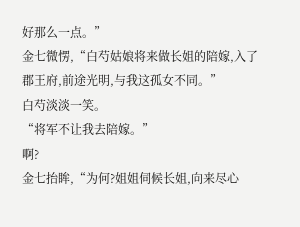好那么一点。”
金七微愣,“白芍姑娘将来做长姐的陪嫁,入了郡王府,前途光明,与我这孤女不同。”
白芍淡淡一笑。
“将军不让我去陪嫁。”
啊?
金七抬眸,“为何?姐姐伺候长姐,向来尽心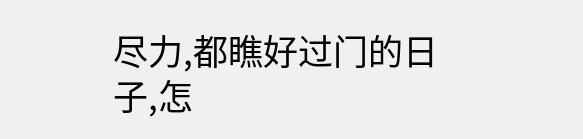尽力,都瞧好过门的日子,怎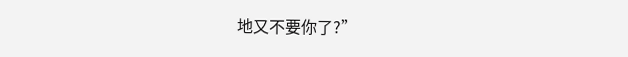地又不要你了?”